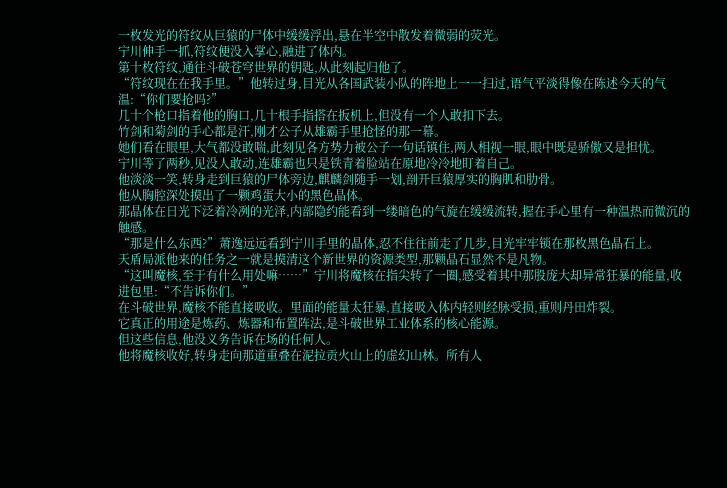一枚发光的符纹从巨猿的尸体中缓缓浮出,悬在半空中散发着微弱的荧光。
宁川伸手一抓,符纹便没入掌心,融进了体内。
第十枚符纹,通往斗破苍穹世界的钥匙,从此刻起归他了。
“符纹现在在我手里。”他转过身,目光从各国武装小队的阵地上一一扫过,语气平淡得像在陈述今天的气温:“你们要抢吗?”
几十个枪口指着他的胸口,几十根手指搭在扳机上,但没有一个人敢扣下去。
竹剑和菊剑的手心都是汗,刚才公子从雄霸手里抢怪的那一幕。
她们看在眼里,大气都没敢喘,此刻见各方势力被公子一句话镇住,两人相视一眼,眼中既是骄傲又是担忧。
宁川等了两秒,见没人敢动,连雄霸也只是铁青着脸站在原地冷冷地盯着自己。
他淡淡一笑,转身走到巨猿的尸体旁边,麒麟剑随手一划,剖开巨猿厚实的胸肌和肋骨。
他从胸腔深处摸出了一颗鸡蛋大小的黑色晶体。
那晶体在日光下泛着冷冽的光泽,内部隐约能看到一缕暗色的气旋在缓缓流转,握在手心里有一种温热而微沉的触感。
“那是什么东西?”萧逸远远看到宁川手里的晶体,忍不住往前走了几步,目光牢牢锁在那枚黑色晶石上。
天盾局派他来的任务之一就是摸清这个新世界的资源类型,那颗晶石显然不是凡物。
“这叫魔核,至于有什么用处嘛……”宁川将魔核在指尖转了一圈,感受着其中那股庞大却异常狂暴的能量,收进包里:“不告诉你们。”
在斗破世界,魔核不能直接吸收。里面的能量太狂暴,直接吸入体内轻则经脉受损,重则丹田炸裂。
它真正的用途是炼药、炼器和布置阵法,是斗破世界工业体系的核心能源。
但这些信息,他没义务告诉在场的任何人。
他将魔核收好,转身走向那道重叠在泥拉贡火山上的虚幻山林。所有人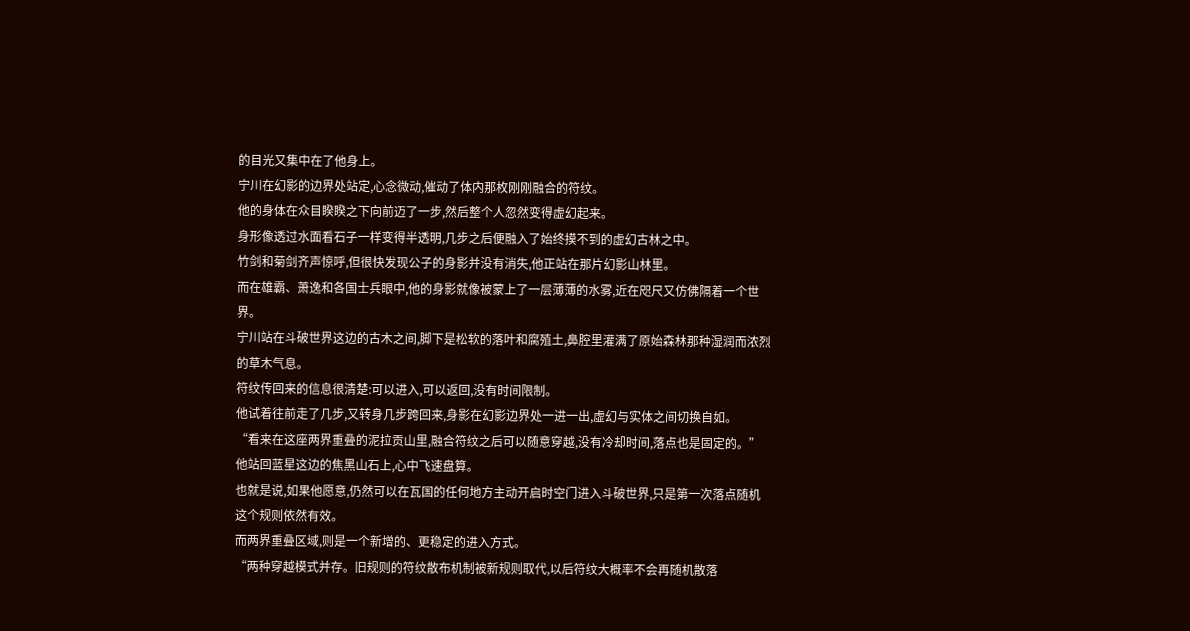的目光又集中在了他身上。
宁川在幻影的边界处站定,心念微动,催动了体内那枚刚刚融合的符纹。
他的身体在众目睽睽之下向前迈了一步,然后整个人忽然变得虚幻起来。
身形像透过水面看石子一样变得半透明,几步之后便融入了始终摸不到的虚幻古林之中。
竹剑和菊剑齐声惊呼,但很快发现公子的身影并没有消失,他正站在那片幻影山林里。
而在雄霸、萧逸和各国士兵眼中,他的身影就像被蒙上了一层薄薄的水雾,近在咫尺又仿佛隔着一个世界。
宁川站在斗破世界这边的古木之间,脚下是松软的落叶和腐殖土,鼻腔里灌满了原始森林那种湿润而浓烈的草木气息。
符纹传回来的信息很清楚:可以进入,可以返回,没有时间限制。
他试着往前走了几步,又转身几步跨回来,身影在幻影边界处一进一出,虚幻与实体之间切换自如。
“看来在这座两界重叠的泥拉贡山里,融合符纹之后可以随意穿越,没有冷却时间,落点也是固定的。”他站回蓝星这边的焦黑山石上,心中飞速盘算。
也就是说,如果他愿意,仍然可以在瓦国的任何地方主动开启时空门进入斗破世界,只是第一次落点随机这个规则依然有效。
而两界重叠区域,则是一个新增的、更稳定的进入方式。
“两种穿越模式并存。旧规则的符纹散布机制被新规则取代,以后符纹大概率不会再随机散落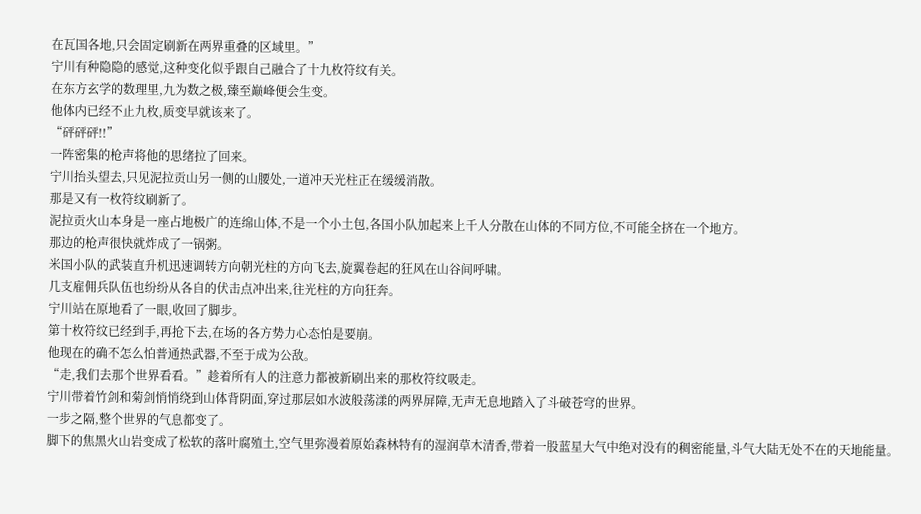在瓦国各地,只会固定刷新在两界重叠的区域里。”
宁川有种隐隐的感觉,这种变化似乎跟自己融合了十九枚符纹有关。
在东方玄学的数理里,九为数之极,臻至巅峰便会生变。
他体内已经不止九枚,质变早就该来了。
“砰砰砰!!”
一阵密集的枪声将他的思绪拉了回来。
宁川抬头望去,只见泥拉贡山另一侧的山腰处,一道冲天光柱正在缓缓消散。
那是又有一枚符纹刷新了。
泥拉贡火山本身是一座占地极广的连绵山体,不是一个小土包,各国小队加起来上千人分散在山体的不同方位,不可能全挤在一个地方。
那边的枪声很快就炸成了一锅粥。
米国小队的武装直升机迅速调转方向朝光柱的方向飞去,旋翼卷起的狂风在山谷间呼啸。
几支雇佣兵队伍也纷纷从各自的伏击点冲出来,往光柱的方向狂奔。
宁川站在原地看了一眼,收回了脚步。
第十枚符纹已经到手,再抢下去,在场的各方势力心态怕是要崩。
他现在的确不怎么怕普通热武器,不至于成为公敌。
“走,我们去那个世界看看。”趁着所有人的注意力都被新刷出来的那枚符纹吸走。
宁川带着竹剑和菊剑悄悄绕到山体背阴面,穿过那层如水波般荡漾的两界屏障,无声无息地踏入了斗破苍穹的世界。
一步之隔,整个世界的气息都变了。
脚下的焦黑火山岩变成了松软的落叶腐殖土,空气里弥漫着原始森林特有的湿润草木清香,带着一股蓝星大气中绝对没有的稠密能量,斗气大陆无处不在的天地能量。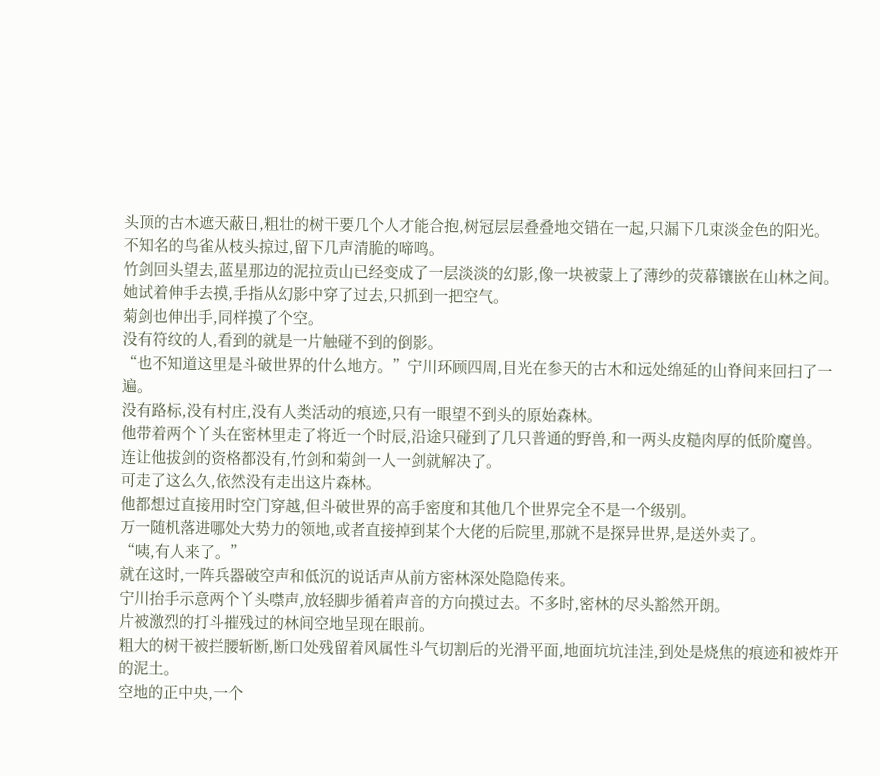头顶的古木遮天蔽日,粗壮的树干要几个人才能合抱,树冠层层叠叠地交错在一起,只漏下几束淡金色的阳光。
不知名的鸟雀从枝头掠过,留下几声清脆的啼鸣。
竹剑回头望去,蓝星那边的泥拉贡山已经变成了一层淡淡的幻影,像一块被蒙上了薄纱的荧幕镶嵌在山林之间。
她试着伸手去摸,手指从幻影中穿了过去,只抓到一把空气。
菊剑也伸出手,同样摸了个空。
没有符纹的人,看到的就是一片触碰不到的倒影。
“也不知道这里是斗破世界的什么地方。”宁川环顾四周,目光在参天的古木和远处绵延的山脊间来回扫了一遍。
没有路标,没有村庄,没有人类活动的痕迹,只有一眼望不到头的原始森林。
他带着两个丫头在密林里走了将近一个时辰,沿途只碰到了几只普通的野兽,和一两头皮糙肉厚的低阶魔兽。
连让他拔剑的资格都没有,竹剑和菊剑一人一剑就解决了。
可走了这么久,依然没有走出这片森林。
他都想过直接用时空门穿越,但斗破世界的高手密度和其他几个世界完全不是一个级别。
万一随机落进哪处大势力的领地,或者直接掉到某个大佬的后院里,那就不是探异世界,是送外卖了。
“咦,有人来了。”
就在这时,一阵兵器破空声和低沉的说话声从前方密林深处隐隐传来。
宁川抬手示意两个丫头噤声,放轻脚步循着声音的方向摸过去。不多时,密林的尽头豁然开朗。
片被激烈的打斗摧残过的林间空地呈现在眼前。
粗大的树干被拦腰斩断,断口处残留着风属性斗气切割后的光滑平面,地面坑坑洼洼,到处是烧焦的痕迹和被炸开的泥土。
空地的正中央,一个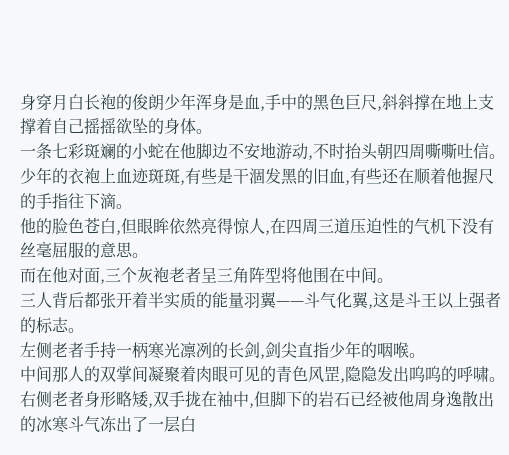身穿月白长袍的俊朗少年浑身是血,手中的黑色巨尺,斜斜撑在地上支撑着自己摇摇欲坠的身体。
一条七彩斑斓的小蛇在他脚边不安地游动,不时抬头朝四周嘶嘶吐信。
少年的衣袍上血迹斑斑,有些是干涸发黑的旧血,有些还在顺着他握尺的手指往下滴。
他的脸色苍白,但眼眸依然亮得惊人,在四周三道压迫性的气机下没有丝毫屈服的意思。
而在他对面,三个灰袍老者呈三角阵型将他围在中间。
三人背后都张开着半实质的能量羽翼——斗气化翼,这是斗王以上强者的标志。
左侧老者手持一柄寒光凛冽的长剑,剑尖直指少年的咽喉。
中间那人的双掌间凝聚着肉眼可见的青色风罡,隐隐发出呜呜的呼啸。
右侧老者身形略矮,双手拢在袖中,但脚下的岩石已经被他周身逸散出的冰寒斗气冻出了一层白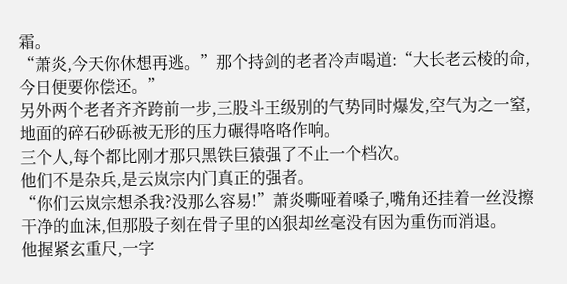霜。
“萧炎,今天你休想再逃。”那个持剑的老者冷声喝道:“大长老云棱的命,今日便要你偿还。”
另外两个老者齐齐跨前一步,三股斗王级别的气势同时爆发,空气为之一窒,地面的碎石砂砾被无形的压力碾得咯咯作响。
三个人,每个都比刚才那只黑铁巨猿强了不止一个档次。
他们不是杂兵,是云岚宗内门真正的强者。
“你们云岚宗想杀我?没那么容易!”萧炎嘶哑着嗓子,嘴角还挂着一丝没擦干净的血沫,但那股子刻在骨子里的凶狠却丝毫没有因为重伤而消退。
他握紧玄重尺,一字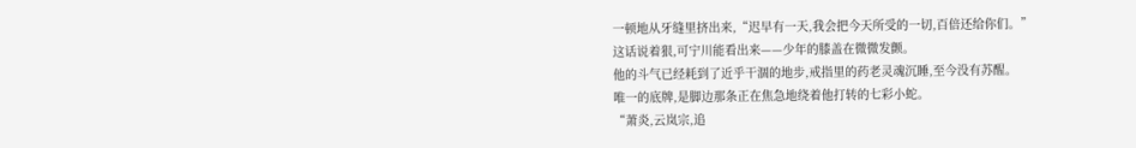一顿地从牙缝里挤出来,“迟早有一天,我会把今天所受的一切,百倍还给你们。”
这话说着狠,可宁川能看出来——少年的膝盖在微微发颤。
他的斗气已经耗到了近乎干涸的地步,戒指里的药老灵魂沉睡,至今没有苏醒。
唯一的底牌,是脚边那条正在焦急地绕着他打转的七彩小蛇。
“萧炎,云岚宗,追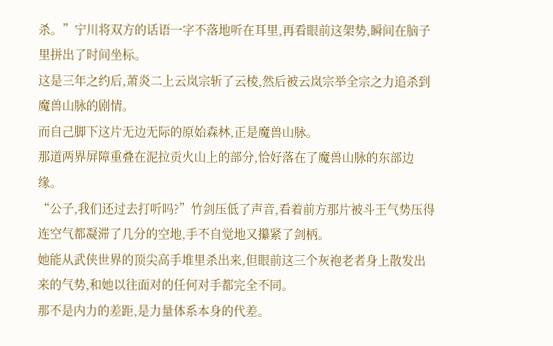杀。”宁川将双方的话语一字不落地听在耳里,再看眼前这架势,瞬间在脑子里拼出了时间坐标。
这是三年之约后,萧炎二上云岚宗斩了云棱,然后被云岚宗举全宗之力追杀到魔兽山脉的剧情。
而自己脚下这片无边无际的原始森林,正是魔兽山脉。
那道两界屏障重叠在泥拉贡火山上的部分,恰好落在了魔兽山脉的东部边缘。
“公子,我们还过去打听吗?”竹剑压低了声音,看着前方那片被斗王气势压得连空气都凝滞了几分的空地,手不自觉地又攥紧了剑柄。
她能从武侠世界的顶尖高手堆里杀出来,但眼前这三个灰袍老者身上散发出来的气势,和她以往面对的任何对手都完全不同。
那不是内力的差距,是力量体系本身的代差。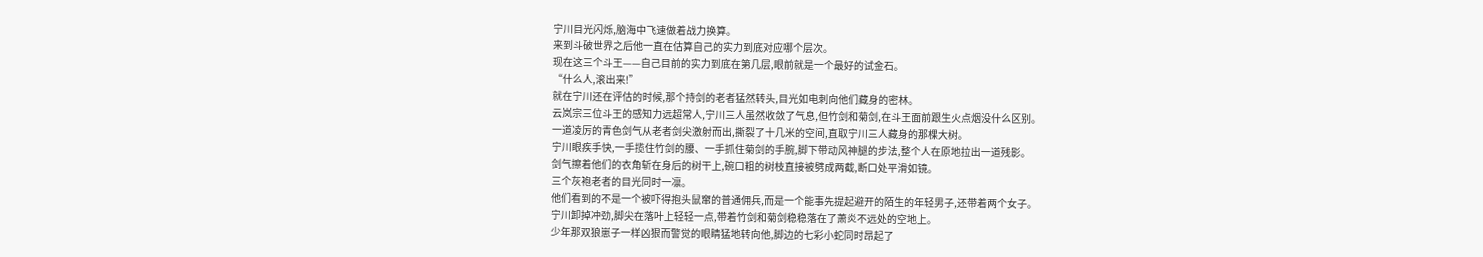宁川目光闪烁,脑海中飞速做着战力换算。
来到斗破世界之后他一直在估算自己的实力到底对应哪个层次。
现在这三个斗王——自己目前的实力到底在第几层,眼前就是一个最好的试金石。
“什么人,滚出来!”
就在宁川还在评估的时候,那个持剑的老者猛然转头,目光如电刺向他们藏身的密林。
云岚宗三位斗王的感知力远超常人,宁川三人虽然收敛了气息,但竹剑和菊剑,在斗王面前跟生火点烟没什么区别。
一道凌厉的青色剑气从老者剑尖激射而出,撕裂了十几米的空间,直取宁川三人藏身的那棵大树。
宁川眼疾手快,一手揽住竹剑的腰、一手抓住菊剑的手腕,脚下带动风神腿的步法,整个人在原地拉出一道残影。
剑气擦着他们的衣角斩在身后的树干上,碗口粗的树枝直接被劈成两截,断口处平滑如镜。
三个灰袍老者的目光同时一凛。
他们看到的不是一个被吓得抱头鼠窜的普通佣兵,而是一个能事先提起避开的陌生的年轻男子,还带着两个女子。
宁川卸掉冲劲,脚尖在落叶上轻轻一点,带着竹剑和菊剑稳稳落在了萧炎不远处的空地上。
少年那双狼崽子一样凶狠而警觉的眼睛猛地转向他,脚边的七彩小蛇同时昂起了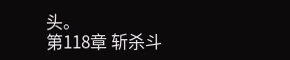头。
第118章 斩杀斗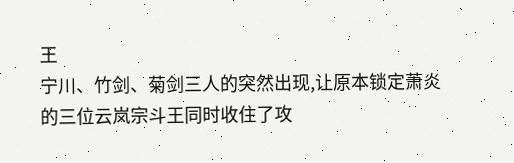王
宁川、竹剑、菊剑三人的突然出现,让原本锁定萧炎的三位云岚宗斗王同时收住了攻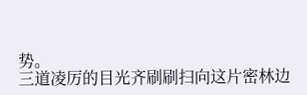势。
三道凌厉的目光齐刷刷扫向这片密林边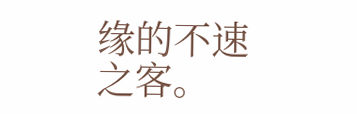缘的不速之客。